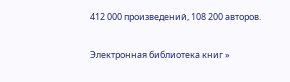412 000 произведений, 108 200 авторов.

Электронная библиотека книг »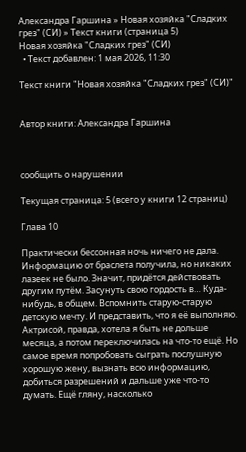Александра Гаршина » Новая хозяйка "Сладких грез" (СИ) » Текст книги (страница 5)
Новая хозяйка "Сладких грез" (СИ)
  • Текст добавлен: 1 мая 2026, 11:30

Текст книги "Новая хозяйка "Сладких грез" (СИ)"


Автор книги: Александра Гаршина



сообщить о нарушении

Текущая страница: 5 (всего у книги 12 страниц)

Глава 10

Практически бессонная ночь ничего не дала. Информацию от браслета получила, но никаких лазеек не было. Значит, придётся действовать другим путём. Засунуть свою гордость в… Куда-нибудь, в общем. Вспомнить старую-старую детскую мечту. И представить, что я её выполняю. Актрисой, правда, хотела я быть не дольше месяца, а потом переключилась на что-то ещё. Но самое время попробовать сыграть послушную хорошую жену, вызнать всю информацию, добиться разрешений и дальше уже что-то думать. Ещё гляну, насколько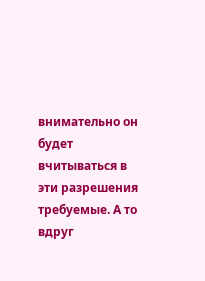внимательно он будет вчитываться в эти разрешения требуемые. А то вдруг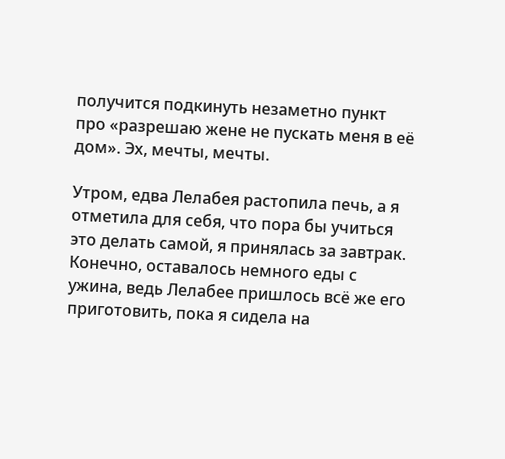получится подкинуть незаметно пункт про «разрешаю жене не пускать меня в её дом». Эх, мечты, мечты.

Утром, едва Лелабея растопила печь, а я отметила для себя, что пора бы учиться это делать самой, я принялась за завтрак. Конечно, оставалось немного еды с ужина, ведь Лелабее пришлось всё же его приготовить, пока я сидела на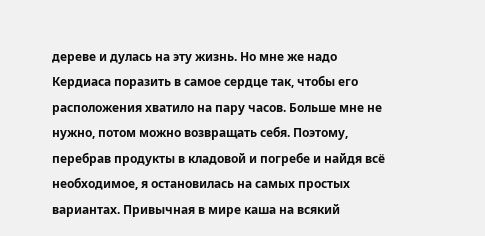дереве и дулась на эту жизнь. Но мне же надо Кердиаса поразить в самое сердце так, чтобы его расположения хватило на пару часов. Больше мне не нужно, потом можно возвращать себя. Поэтому, перебрав продукты в кладовой и погребе и найдя всё необходимое, я остановилась на самых простых вариантах. Привычная в мире каша на всякий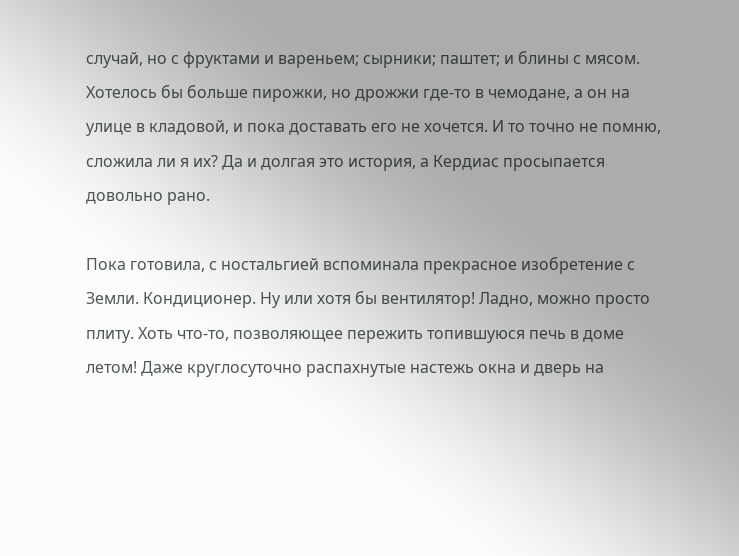случай, но с фруктами и вареньем; сырники; паштет; и блины с мясом. Хотелось бы больше пирожки, но дрожжи где-то в чемодане, а он на улице в кладовой, и пока доставать его не хочется. И то точно не помню, сложила ли я их? Да и долгая это история, а Кердиас просыпается довольно рано.

Пока готовила, с ностальгией вспоминала прекрасное изобретение с Земли. Кондиционер. Ну или хотя бы вентилятор! Ладно, можно просто плиту. Хоть что-то, позволяющее пережить топившуюся печь в доме летом! Даже круглосуточно распахнутые настежь окна и дверь на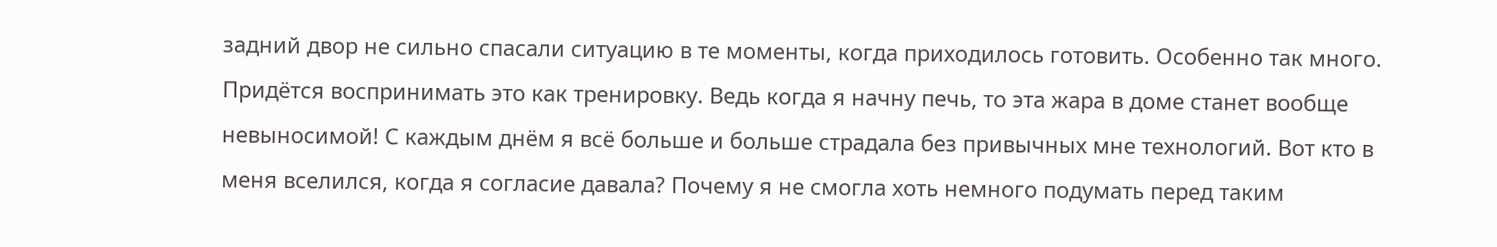задний двор не сильно спасали ситуацию в те моменты, когда приходилось готовить. Особенно так много. Придётся воспринимать это как тренировку. Ведь когда я начну печь, то эта жара в доме станет вообще невыносимой! С каждым днём я всё больше и больше страдала без привычных мне технологий. Вот кто в меня вселился, когда я согласие давала? Почему я не смогла хоть немного подумать перед таким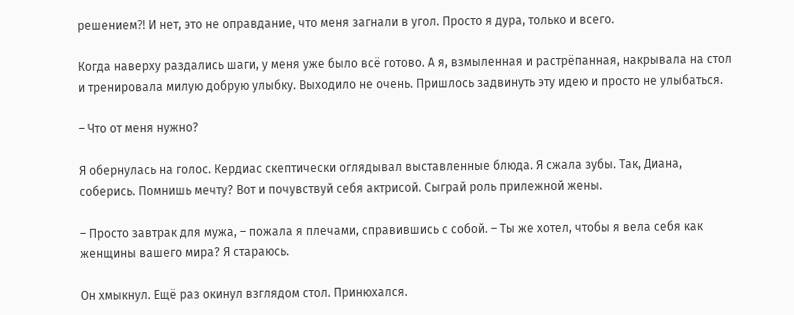решением⁈ И нет, это не оправдание, что меня загнали в угол. Просто я дура, только и всего.

Когда наверху раздались шаги, у меня уже было всё готово. А я, взмыленная и растрёпанная, накрывала на стол и тренировала милую добрую улыбку. Выходило не очень. Пришлось задвинуть эту идею и просто не улыбаться.

– Что от меня нужно?

Я обернулась на голос. Кердиас скептически оглядывал выставленные блюда. Я сжала зубы. Так, Диана, соберись. Помнишь мечту? Вот и почувствуй себя актрисой. Сыграй роль прилежной жены.

– Просто завтрак для мужа, – пожала я плечами, справившись с собой. – Ты же хотел, чтобы я вела себя как женщины вашего мира? Я стараюсь.

Он хмыкнул. Ещё раз окинул взглядом стол. Принюхался.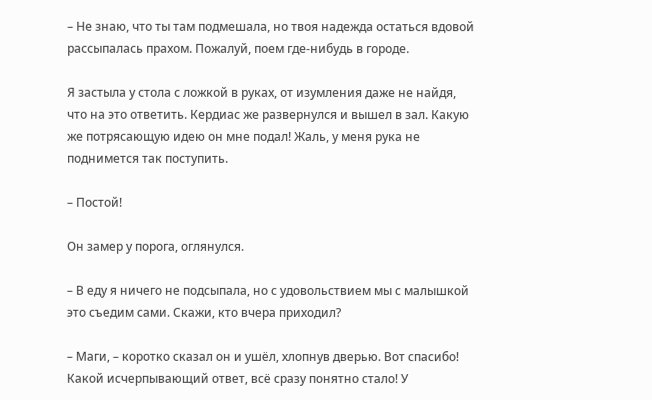– Не знаю, что ты там подмешала, но твоя надежда остаться вдовой рассыпалась прахом. Пожалуй, поем где-нибудь в городе.

Я застыла у стола с ложкой в руках, от изумления даже не найдя, что на это ответить. Кердиас же развернулся и вышел в зал. Какую же потрясающую идею он мне подал! Жаль, у меня рука не поднимется так поступить.

– Постой!

Он замер у порога, оглянулся.

– В еду я ничего не подсыпала, но с удовольствием мы с малышкой это съедим сами. Скажи, кто вчера приходил?

– Маги, – коротко сказал он и ушёл, хлопнув дверью. Вот спасибо! Какой исчерпывающий ответ, всё сразу понятно стало! У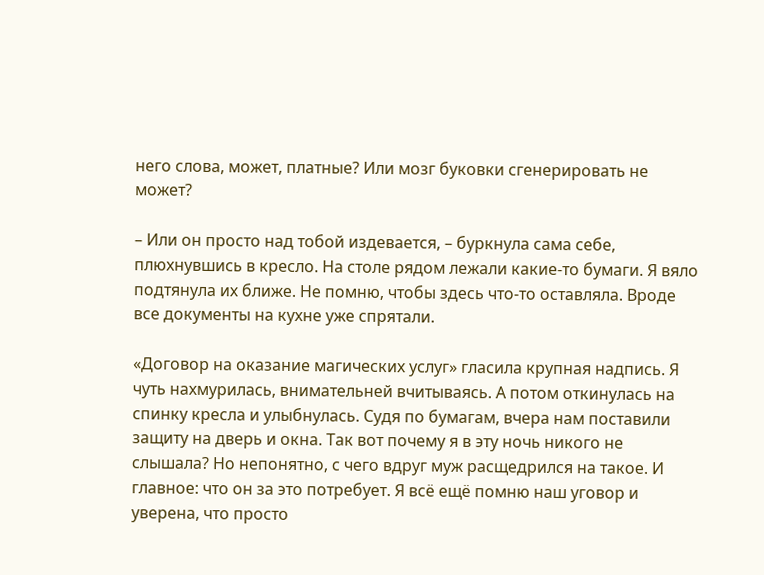него слова, может, платные? Или мозг буковки сгенерировать не может?

– Или он просто над тобой издевается, – буркнула сама себе, плюхнувшись в кресло. На столе рядом лежали какие-то бумаги. Я вяло подтянула их ближе. Не помню, чтобы здесь что-то оставляла. Вроде все документы на кухне уже спрятали.

«Договор на оказание магических услуг» гласила крупная надпись. Я чуть нахмурилась, внимательней вчитываясь. А потом откинулась на спинку кресла и улыбнулась. Судя по бумагам, вчера нам поставили защиту на дверь и окна. Так вот почему я в эту ночь никого не слышала? Но непонятно, с чего вдруг муж расщедрился на такое. И главное: что он за это потребует. Я всё ещё помню наш уговор и уверена, что просто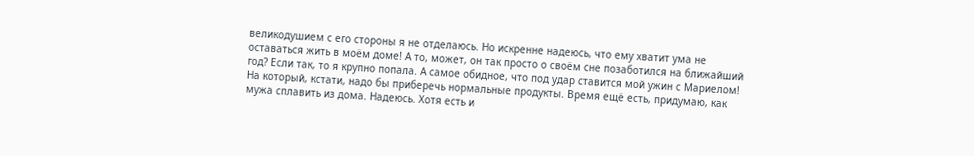великодушием с его стороны я не отделаюсь. Но искренне надеюсь, что ему хватит ума не оставаться жить в моём доме! А то, может, он так просто о своём сне позаботился на ближайший год? Если так, то я крупно попала. А самое обидное, что под удар ставится мой ужин с Мариелом! На который, кстати, надо бы приберечь нормальные продукты. Время ещё есть, придумаю, как мужа сплавить из дома. Надеюсь. Хотя есть и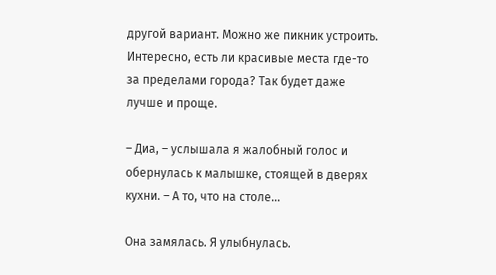другой вариант. Можно же пикник устроить. Интересно, есть ли красивые места где-то за пределами города? Так будет даже лучше и проще.

– Диа, – услышала я жалобный голос и обернулась к малышке, стоящей в дверях кухни. – А то, что на столе…

Она замялась. Я улыбнулась.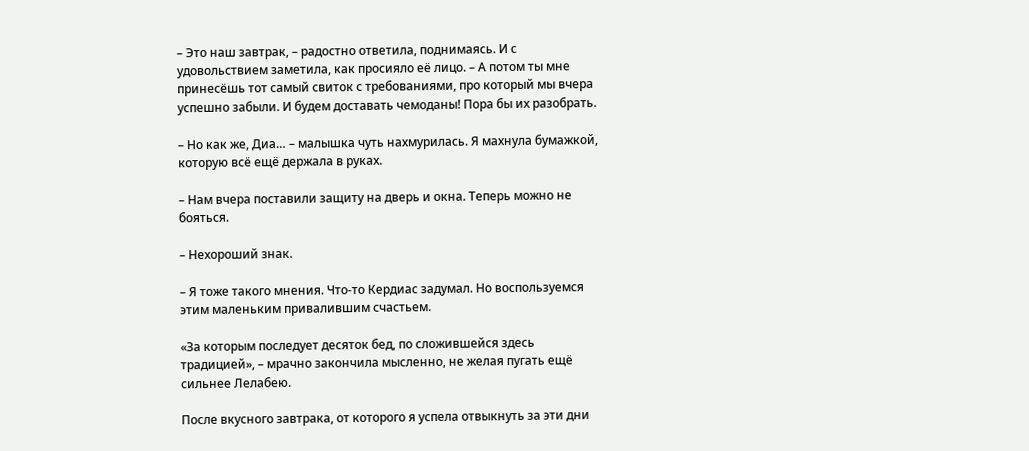– Это наш завтрак, – радостно ответила, поднимаясь. И с удовольствием заметила, как просияло её лицо. – А потом ты мне принесёшь тот самый свиток с требованиями, про который мы вчера успешно забыли. И будем доставать чемоданы! Пора бы их разобрать.

– Но как же, Диа… – малышка чуть нахмурилась. Я махнула бумажкой, которую всё ещё держала в руках.

– Нам вчера поставили защиту на дверь и окна. Теперь можно не бояться.

– Нехороший знак.

– Я тоже такого мнения. Что-то Кердиас задумал. Но воспользуемся этим маленьким привалившим счастьем.

«За которым последует десяток бед, по сложившейся здесь традицией», – мрачно закончила мысленно, не желая пугать ещё сильнее Лелабею.

После вкусного завтрака, от которого я успела отвыкнуть за эти дни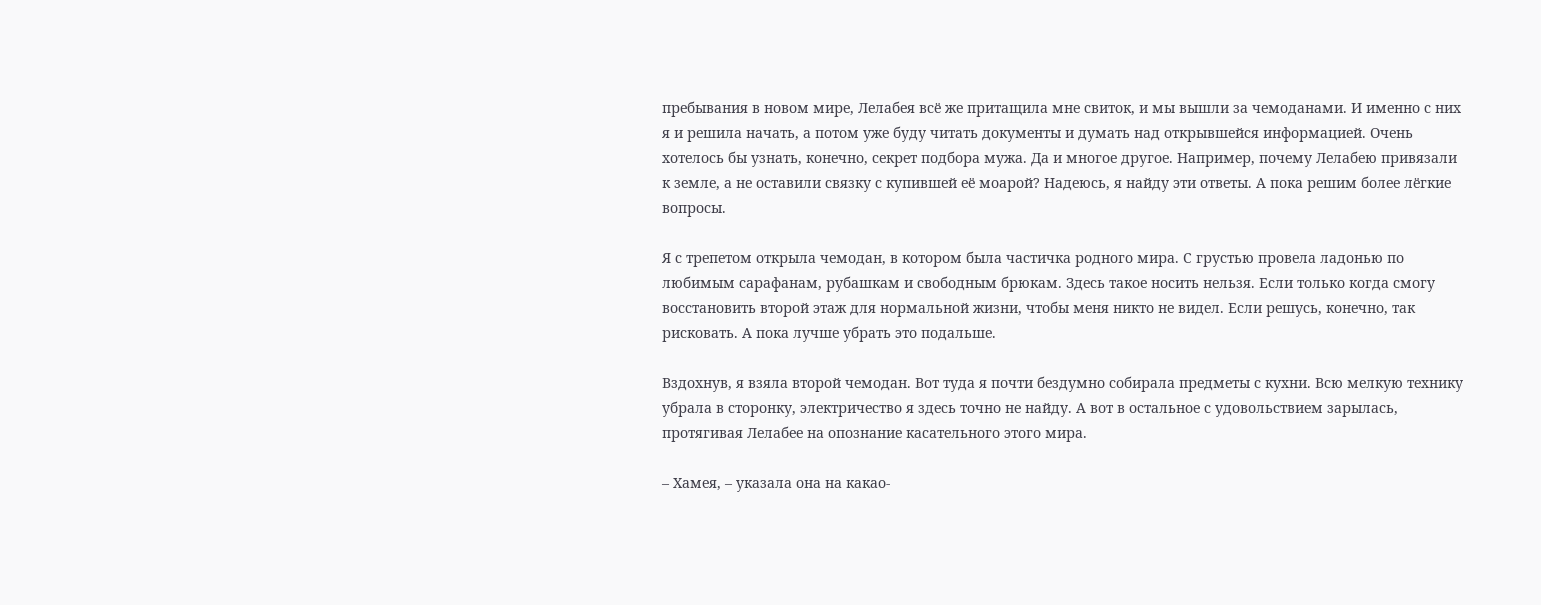пребывания в новом мире, Лелабея всё же притащила мне свиток, и мы вышли за чемоданами. И именно с них я и решила начать, а потом уже буду читать документы и думать над открывшейся информацией. Очень хотелось бы узнать, конечно, секрет подбора мужа. Да и многое другое. Например, почему Лелабею привязали к земле, а не оставили связку с купившей её моарой? Надеюсь, я найду эти ответы. А пока решим более лёгкие вопросы.

Я с трепетом открыла чемодан, в котором была частичка родного мира. С грустью провела ладонью по любимым сарафанам, рубашкам и свободным брюкам. Здесь такое носить нельзя. Если только когда смогу восстановить второй этаж для нормальной жизни, чтобы меня никто не видел. Если решусь, конечно, так рисковать. А пока лучше убрать это подальше.

Вздохнув, я взяла второй чемодан. Вот туда я почти бездумно собирала предметы с кухни. Всю мелкую технику убрала в сторонку, электричество я здесь точно не найду. А вот в остальное с удовольствием зарылась, протягивая Лелабее на опознание касательного этого мира.

– Хамея, – указала она на какао-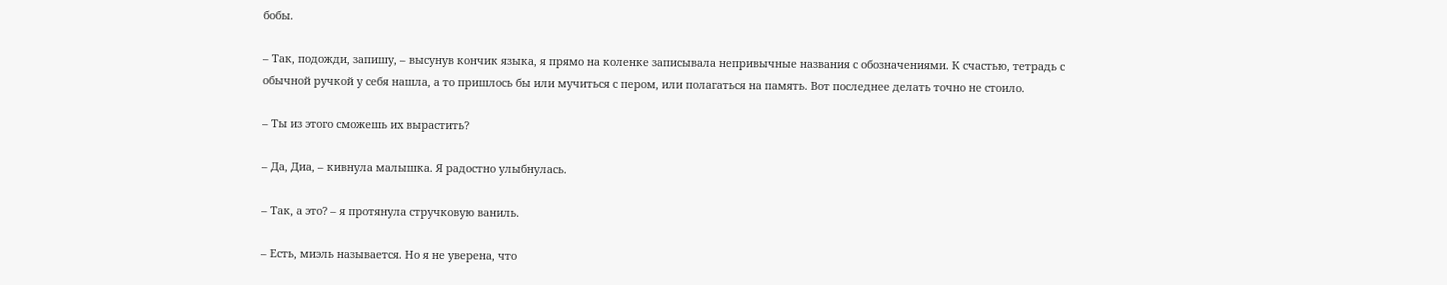бобы.

– Так, подожди, запишу, – высунув кончик языка, я прямо на коленке записывала непривычные названия с обозначениями. К счастью, тетрадь с обычной ручкой у себя нашла, а то пришлось бы или мучиться с пером, или полагаться на память. Вот последнее делать точно не стоило.

– Ты из этого сможешь их вырастить?

– Да, Диа, – кивнула малышка. Я радостно улыбнулась.

– Так, а это? – я протянула стручковую ваниль.

– Есть, миэль называется. Но я не уверена, что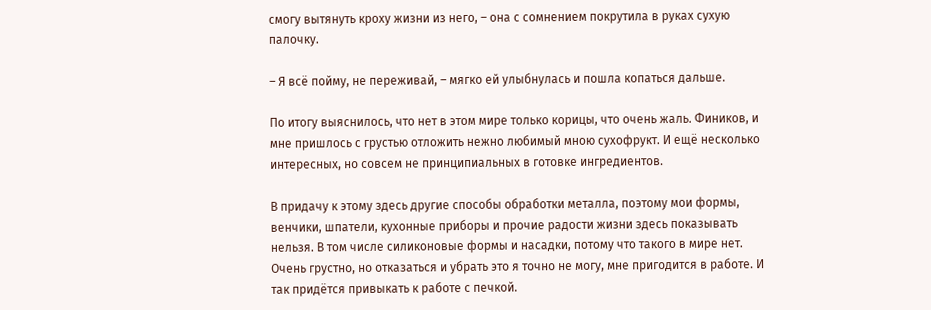смогу вытянуть кроху жизни из него, – она с сомнением покрутила в руках сухую палочку.

– Я всё пойму, не переживай, – мягко ей улыбнулась и пошла копаться дальше.

По итогу выяснилось, что нет в этом мире только корицы, что очень жаль. Фиников, и мне пришлось с грустью отложить нежно любимый мною сухофрукт. И ещё несколько интересных, но совсем не принципиальных в готовке ингредиентов.

В придачу к этому здесь другие способы обработки металла, поэтому мои формы, венчики, шпатели, кухонные приборы и прочие радости жизни здесь показывать нельзя. В том числе силиконовые формы и насадки, потому что такого в мире нет. Очень грустно, но отказаться и убрать это я точно не могу, мне пригодится в работе. И так придётся привыкать к работе с печкой.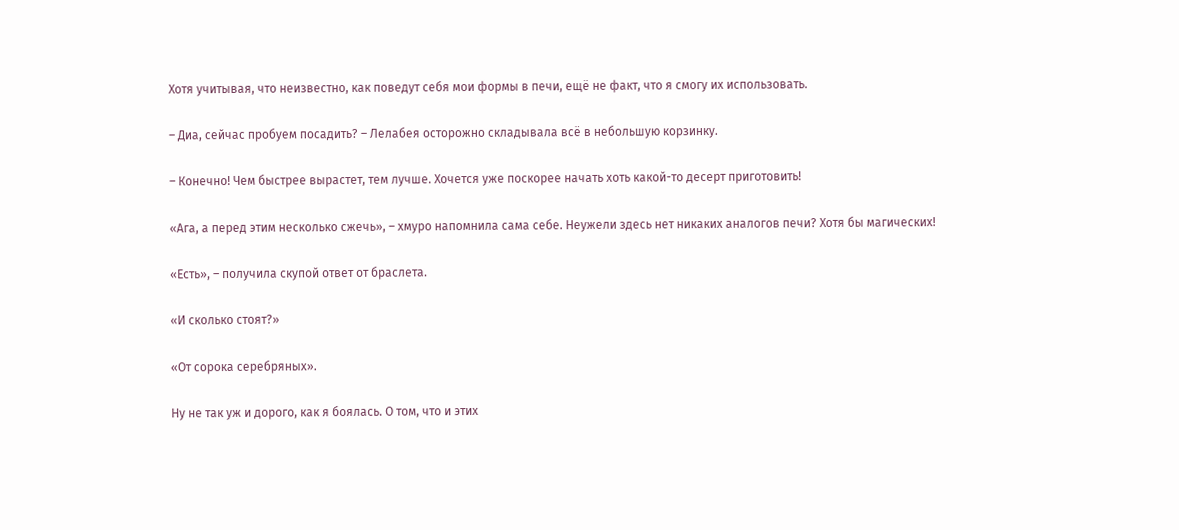Хотя учитывая, что неизвестно, как поведут себя мои формы в печи, ещё не факт, что я смогу их использовать.

– Диа, сейчас пробуем посадить? – Лелабея осторожно складывала всё в небольшую корзинку.

– Конечно! Чем быстрее вырастет, тем лучше. Хочется уже поскорее начать хоть какой-то десерт приготовить!

«Ага, а перед этим несколько сжечь», – хмуро напомнила сама себе. Неужели здесь нет никаких аналогов печи? Хотя бы магических!

«Есть», – получила скупой ответ от браслета.

«И сколько стоят?»

«От сорока серебряных».

Ну не так уж и дорого, как я боялась. О том, что и этих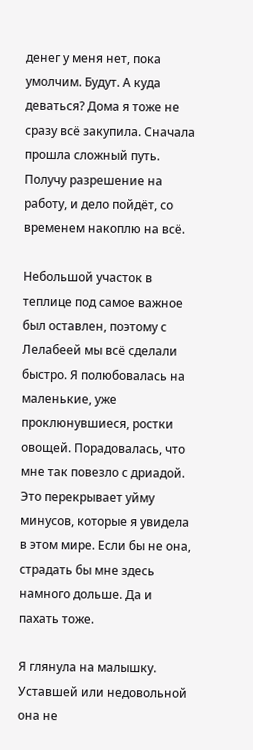денег у меня нет, пока умолчим. Будут. А куда деваться? Дома я тоже не сразу всё закупила. Сначала прошла сложный путь. Получу разрешение на работу, и дело пойдёт, со временем накоплю на всё.

Небольшой участок в теплице под самое важное был оставлен, поэтому с Лелабеей мы всё сделали быстро. Я полюбовалась на маленькие, уже проклюнувшиеся, ростки овощей. Порадовалась, что мне так повезло с дриадой. Это перекрывает уйму минусов, которые я увидела в этом мире. Если бы не она, страдать бы мне здесь намного дольше. Да и пахать тоже.

Я глянула на малышку. Уставшей или недовольной она не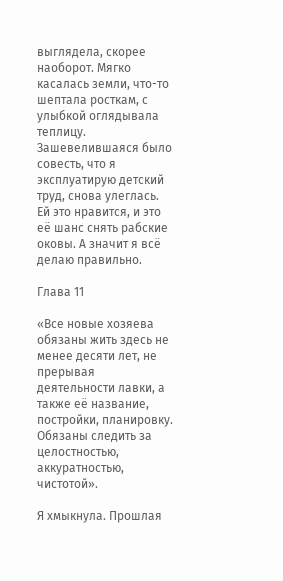выглядела, скорее наоборот. Мягко касалась земли, что-то шептала росткам, с улыбкой оглядывала теплицу. Зашевелившаяся было совесть, что я эксплуатирую детский труд, снова улеглась. Ей это нравится, и это её шанс снять рабские оковы. А значит я всё делаю правильно.

Глава 11

«Все новые хозяева обязаны жить здесь не менее десяти лет, не прерывая деятельности лавки, а также её название, постройки, планировку. Обязаны следить за целостностью, аккуратностью, чистотой».

Я хмыкнула. Прошлая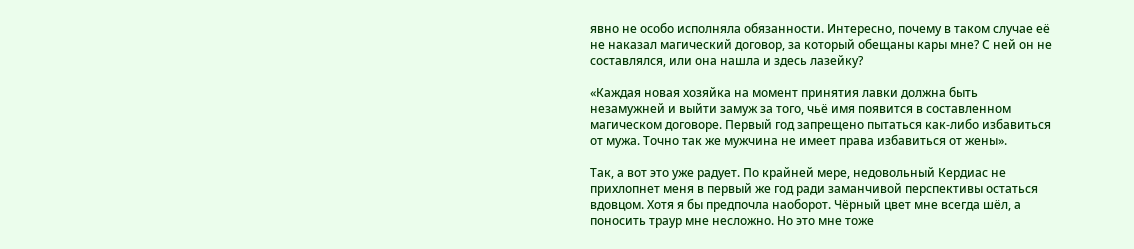явно не особо исполняла обязанности. Интересно, почему в таком случае её не наказал магический договор, за который обещаны кары мне? С ней он не составлялся, или она нашла и здесь лазейку?

«Каждая новая хозяйка на момент принятия лавки должна быть незамужней и выйти замуж за того, чьё имя появится в составленном магическом договоре. Первый год запрещено пытаться как-либо избавиться от мужа. Точно так же мужчина не имеет права избавиться от жены».

Так, а вот это уже радует. По крайней мере, недовольный Кердиас не прихлопнет меня в первый же год ради заманчивой перспективы остаться вдовцом. Хотя я бы предпочла наоборот. Чёрный цвет мне всегда шёл, а поносить траур мне несложно. Но это мне тоже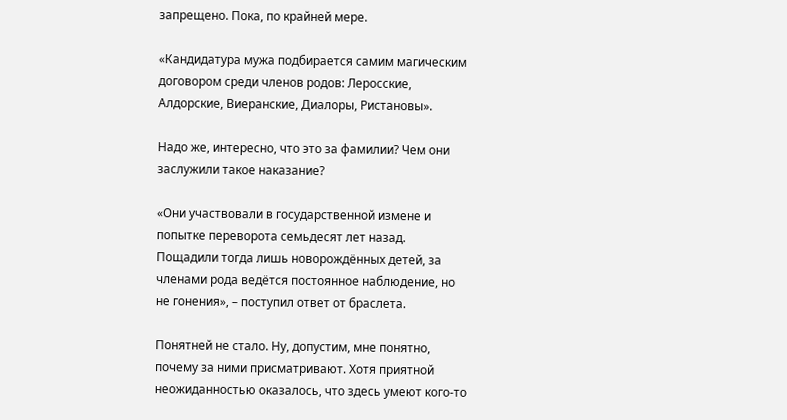запрещено. Пока, по крайней мере.

«Кандидатура мужа подбирается самим магическим договором среди членов родов: Леросские, Алдорские, Виеранские, Диалоры, Ристановы».

Надо же, интересно, что это за фамилии? Чем они заслужили такое наказание?

«Они участвовали в государственной измене и попытке переворота семьдесят лет назад. Пощадили тогда лишь новорождённых детей, за членами рода ведётся постоянное наблюдение, но не гонения», – поступил ответ от браслета.

Понятней не стало. Ну, допустим, мне понятно, почему за ними присматривают. Хотя приятной неожиданностью оказалось, что здесь умеют кого-то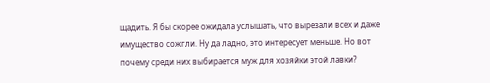щадить. Я бы скорее ожидала услышать, что вырезали всех и даже имущество сожгли. Ну да ладно, это интересует меньше. Но вот почему среди них выбирается муж для хозяйки этой лавки?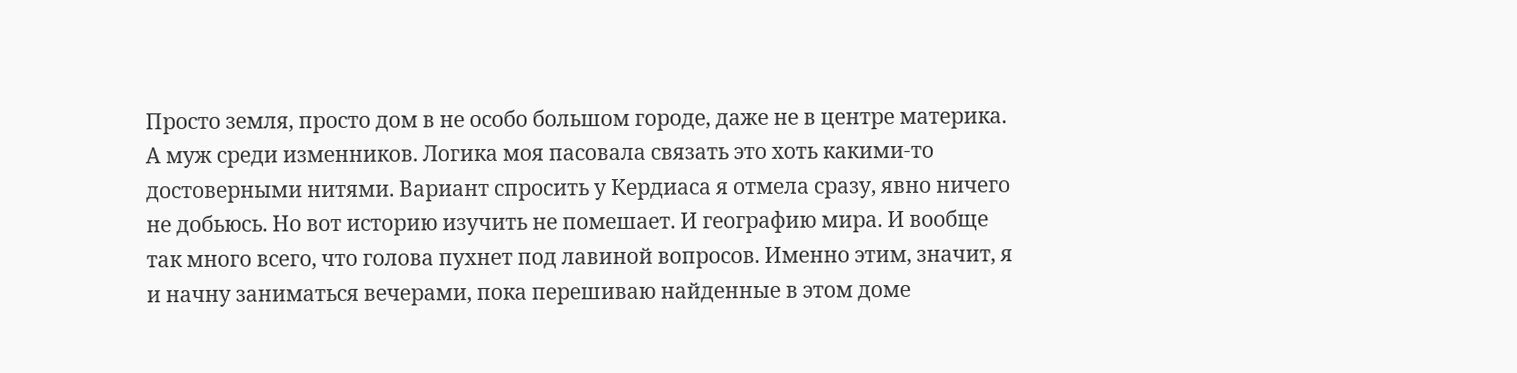Просто земля, просто дом в не особо большом городе, даже не в центре материка. А муж среди изменников. Логика моя пасовала связать это хоть какими-то достоверными нитями. Вариант спросить у Кердиаса я отмела сразу, явно ничего не добьюсь. Но вот историю изучить не помешает. И географию мира. И вообще так много всего, что голова пухнет под лавиной вопросов. Именно этим, значит, я и начну заниматься вечерами, пока перешиваю найденные в этом доме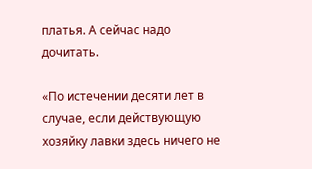платья. А сейчас надо дочитать.

«По истечении десяти лет в случае, если действующую хозяйку лавки здесь ничего не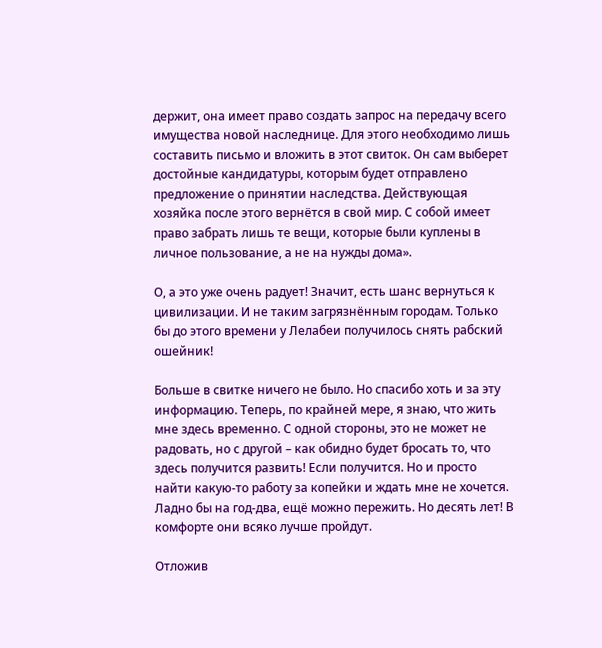держит, она имеет право создать запрос на передачу всего имущества новой наследнице. Для этого необходимо лишь составить письмо и вложить в этот свиток. Он сам выберет достойные кандидатуры, которым будет отправлено предложение о принятии наследства. Действующая хозяйка после этого вернётся в свой мир. С собой имеет право забрать лишь те вещи, которые были куплены в личное пользование, а не на нужды дома».

О, а это уже очень радует! Значит, есть шанс вернуться к цивилизации. И не таким загрязнённым городам. Только бы до этого времени у Лелабеи получилось снять рабский ошейник!

Больше в свитке ничего не было. Но спасибо хоть и за эту информацию. Теперь, по крайней мере, я знаю, что жить мне здесь временно. С одной стороны, это не может не радовать, но с другой – как обидно будет бросать то, что здесь получится развить! Если получится. Но и просто найти какую-то работу за копейки и ждать мне не хочется. Ладно бы на год-два, ещё можно пережить. Но десять лет! В комфорте они всяко лучше пройдут.

Отложив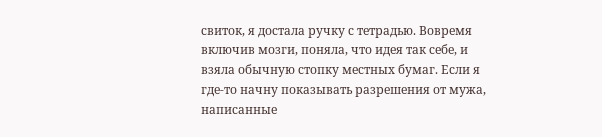свиток, я достала ручку с тетрадью. Вовремя включив мозги, поняла, что идея так себе, и взяла обычную стопку местных бумаг. Если я где-то начну показывать разрешения от мужа, написанные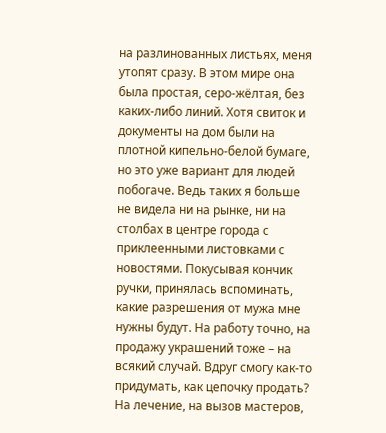на разлинованных листьях, меня утопят сразу. В этом мире она была простая, серо-жёлтая, без каких-либо линий. Хотя свиток и документы на дом были на плотной кипельно-белой бумаге, но это уже вариант для людей побогаче. Ведь таких я больше не видела ни на рынке, ни на столбах в центре города с приклеенными листовками с новостями. Покусывая кончик ручки, принялась вспоминать, какие разрешения от мужа мне нужны будут. На работу точно, на продажу украшений тоже – на всякий случай. Вдруг смогу как-то придумать, как цепочку продать? На лечение, на вызов мастеров,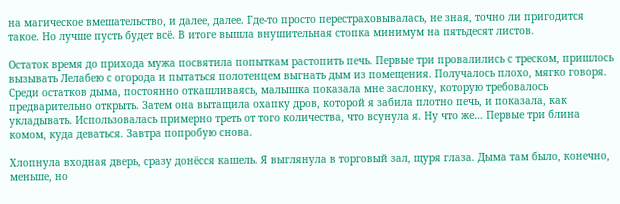на магическое вмешательство, и далее, далее. Где-то просто перестраховывалась, не зная, точно ли пригодится такое. Но лучше пусть будет всё. В итоге вышла внушительная стопка минимум на пятьдесят листов.

Остаток время до прихода мужа посвятила попыткам растопить печь. Первые три провалились с треском, пришлось вызывать Лелабею с огорода и пытаться полотенцем выгнать дым из помещения. Получалось плохо, мягко говоря. Среди остатков дыма, постоянно откашливаясь, малышка показала мне заслонку, которую требовалось предварительно открыть. Затем она вытащила охапку дров, которой я забила плотно печь, и показала, как укладывать. Использовалась примерно треть от того количества, что всунула я. Ну что же… Первые три блина комом, куда деваться. Завтра попробую снова.

Хлопнула входная дверь, сразу донёсся кашель. Я выглянула в торговый зал, щуря глаза. Дыма там было, конечно, меньше, но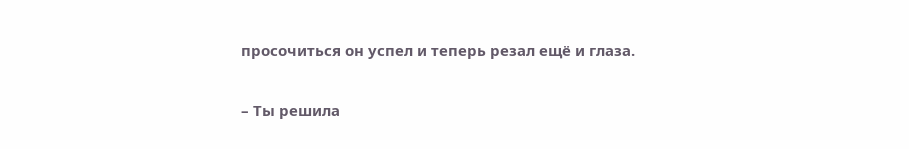просочиться он успел и теперь резал ещё и глаза.

– Ты решила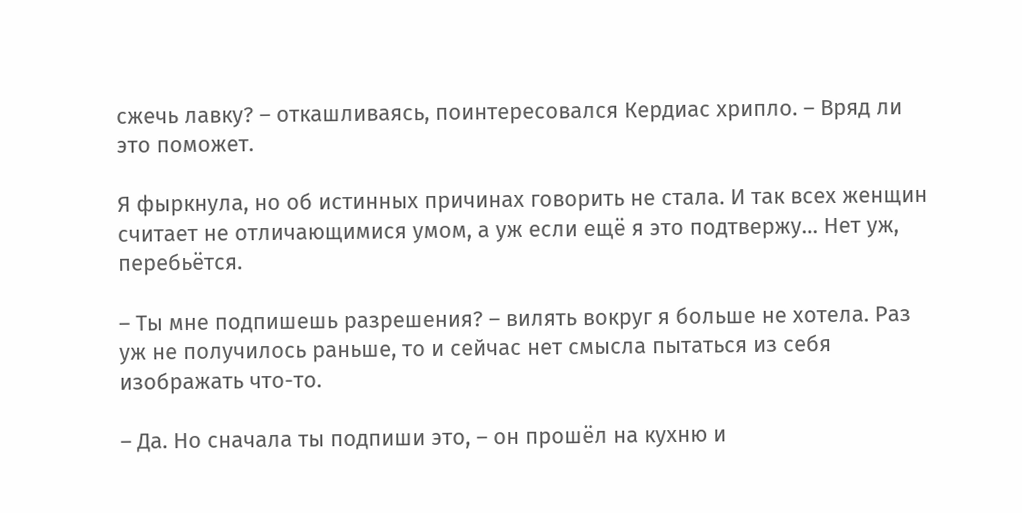сжечь лавку? – откашливаясь, поинтересовался Кердиас хрипло. – Вряд ли это поможет.

Я фыркнула, но об истинных причинах говорить не стала. И так всех женщин считает не отличающимися умом, а уж если ещё я это подтвержу… Нет уж, перебьётся.

– Ты мне подпишешь разрешения? – вилять вокруг я больше не хотела. Раз уж не получилось раньше, то и сейчас нет смысла пытаться из себя изображать что-то.

– Да. Но сначала ты подпиши это, – он прошёл на кухню и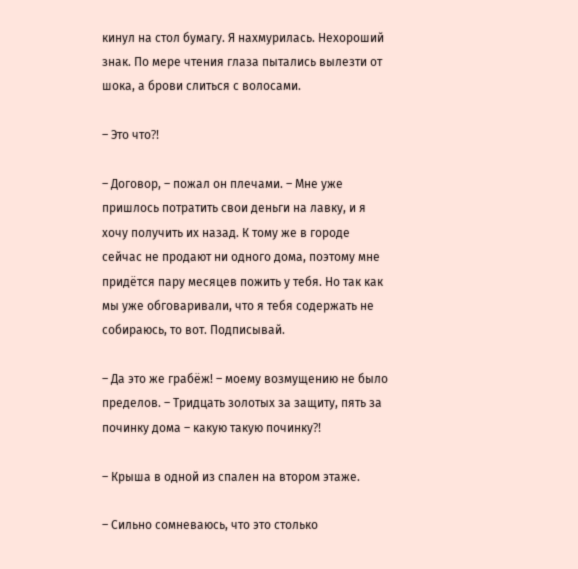кинул на стол бумагу. Я нахмурилась. Нехороший знак. По мере чтения глаза пытались вылезти от шока, а брови слиться с волосами.

– Это что⁈

– Договор, – пожал он плечами. – Мне уже пришлось потратить свои деньги на лавку, и я хочу получить их назад. К тому же в городе сейчас не продают ни одного дома, поэтому мне придётся пару месяцев пожить у тебя. Но так как мы уже обговаривали, что я тебя содержать не собираюсь, то вот. Подписывай.

– Да это же грабёж! – моему возмущению не было пределов. – Тридцать золотых за защиту, пять за починку дома – какую такую починку⁈

– Крыша в одной из спален на втором этаже.

– Сильно сомневаюсь, что это столько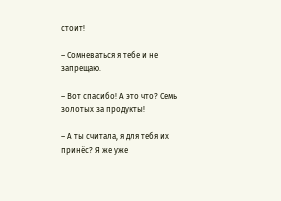стоит!

– Сомневаться я тебе и не запрещаю.

– Вот спасибо! А это что? Семь золотых за продукты!

– А ты считала, я для тебя их принёс? Я же уже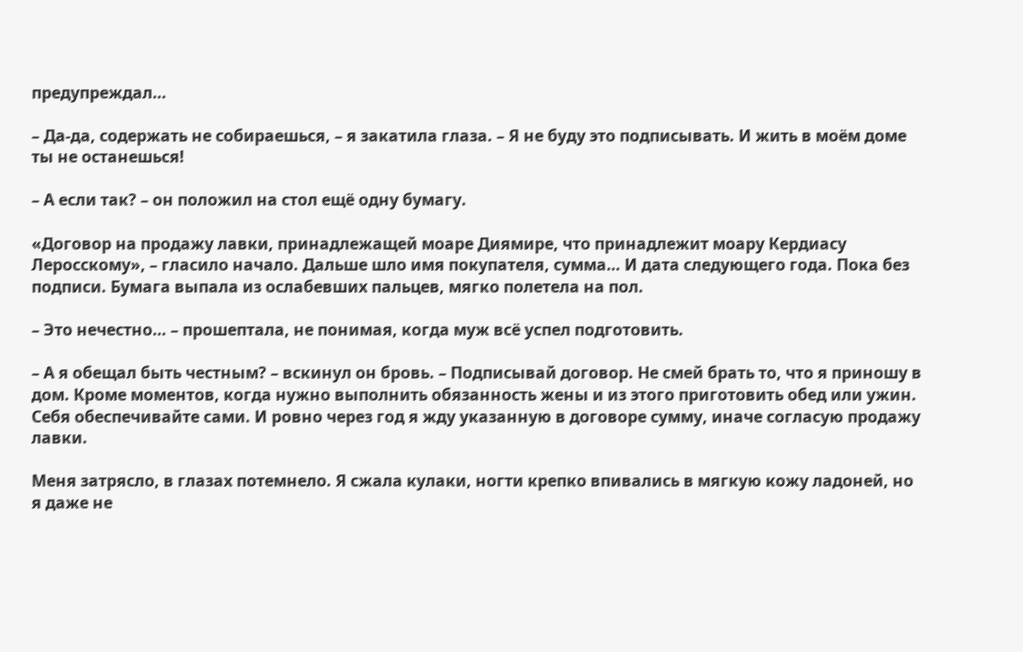предупреждал…

– Да-да, содержать не собираешься, – я закатила глаза. – Я не буду это подписывать. И жить в моём доме ты не останешься!

– А если так? – он положил на стол ещё одну бумагу.

«Договор на продажу лавки, принадлежащей моаре Диямире, что принадлежит моару Кердиасу Леросскому», – гласило начало. Дальше шло имя покупателя, сумма… И дата следующего года. Пока без подписи. Бумага выпала из ослабевших пальцев, мягко полетела на пол.

– Это нечестно… – прошептала, не понимая, когда муж всё успел подготовить.

– А я обещал быть честным? – вскинул он бровь. – Подписывай договор. Не смей брать то, что я приношу в дом. Кроме моментов, когда нужно выполнить обязанность жены и из этого приготовить обед или ужин. Себя обеспечивайте сами. И ровно через год я жду указанную в договоре сумму, иначе согласую продажу лавки.

Меня затрясло, в глазах потемнело. Я сжала кулаки, ногти крепко впивались в мягкую кожу ладоней, но я даже не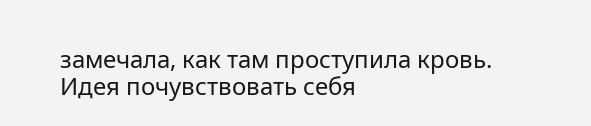замечала, как там проступила кровь. Идея почувствовать себя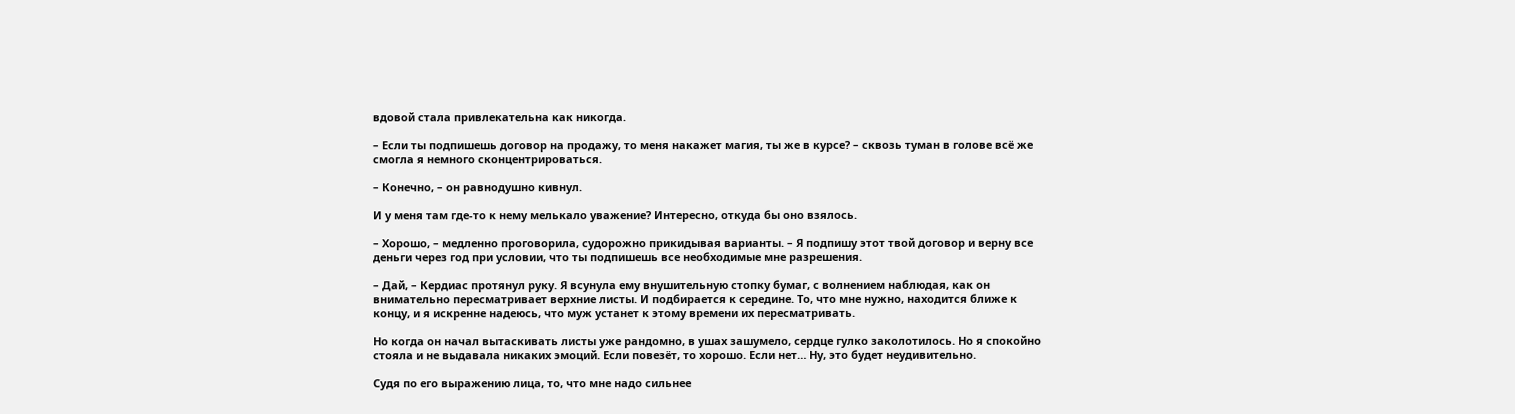вдовой стала привлекательна как никогда.

– Если ты подпишешь договор на продажу, то меня накажет магия, ты же в курсе? – сквозь туман в голове всё же смогла я немного сконцентрироваться.

– Конечно, – он равнодушно кивнул.

И у меня там где-то к нему мелькало уважение? Интересно, откуда бы оно взялось.

– Хорошо, – медленно проговорила, судорожно прикидывая варианты. – Я подпишу этот твой договор и верну все деньги через год при условии, что ты подпишешь все необходимые мне разрешения.

– Дай, – Кердиас протянул руку. Я всунула ему внушительную стопку бумаг, с волнением наблюдая, как он внимательно пересматривает верхние листы. И подбирается к середине. То, что мне нужно, находится ближе к концу, и я искренне надеюсь, что муж устанет к этому времени их пересматривать.

Но когда он начал вытаскивать листы уже рандомно, в ушах зашумело, сердце гулко заколотилось. Но я спокойно стояла и не выдавала никаких эмоций. Если повезёт, то хорошо. Если нет… Ну, это будет неудивительно.

Судя по его выражению лица, то, что мне надо сильнее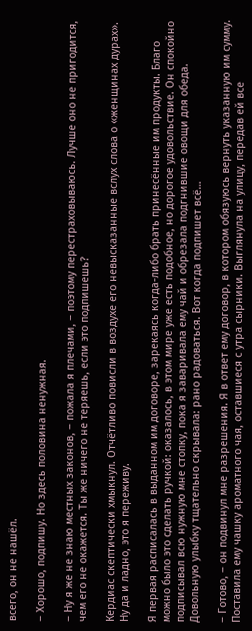всего, он не нашёл.

– Хорошо, подпишу. Но здесь половина ненужная.

– Ну я же не знаю местных законов, – пожала я плечами, – поэтому перестраховываюсь. Лучше оно не пригодится, чем его не окажется. Ты же ничего не теряешь, если это подпишешь?

Кердиас скептически хмыкнул. Отчётливо повисли в воздухе его невысказанные вслух слова о «женщинах дурах». Ну да и ладно, это я переживу.

Я первая расписалась в выданном им договоре, зарекаясь когда-либо брать принесённые им продукты. Благо можно было это сделать ручкой: оказалось, в этом мире уже есть подобное, но дорогое удовольствие. Он спокойно подписывал всю нужную мне стопку, пока я заваривала ему чай и обрезала подгнившие овощи для обеда. Довольную улыбку тщательно скрывала: рано радоваться. Вот когда подпишет всё…

– Готово, – он подвинул мне разрешения. Я в ответ ему договор, в котором обязуюсь вернуть указанную им сумму. Поставила ему чашку ароматного чая, оставшиеся с утра сырники. Выглянула на улицу, передав ей все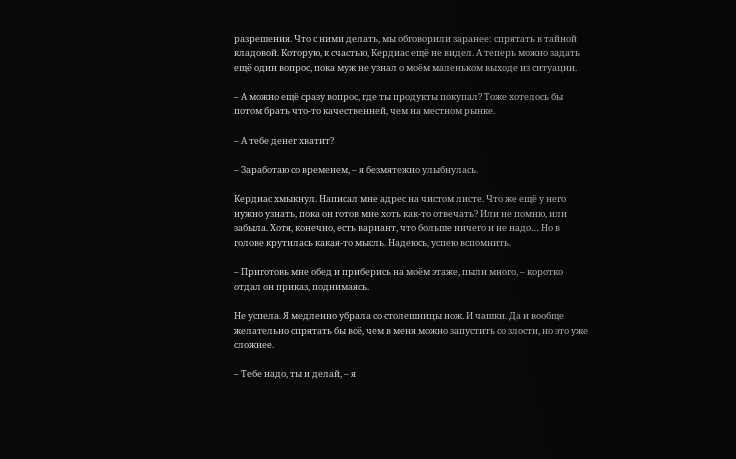разрешения. Что с ними делать, мы обговорили заранее: спрятать в тайной кладовой. Которую, к счастью, Кердиас ещё не видел. А теперь можно задать ещё один вопрос, пока муж не узнал о моём маленьком выходе из ситуации.

– А можно ещё сразу вопрос, где ты продукты покупал? Тоже хотелось бы потом брать что-то качественней, чем на местном рынке.

– А тебе денег хватит?

– Заработаю со временем, – я безмятежно улыбнулась.

Кердиас хмыкнул. Написал мне адрес на чистом листе. Что же ещё у него нужно узнать, пока он готов мне хоть как-то отвечать? Или не помню, или забыла. Хотя, конечно, есть вариант, что больше ничего и не надо… Но в голове крутилась какая-то мысль. Надеюсь, успею вспомнить.

– Приготовь мне обед и приберись на моём этаже, пыли много, – коротко отдал он приказ, поднимаясь.

Не успела. Я медленно убрала со столешницы нож. И чашки. Да и вообще желательно спрятать бы всё, чем в меня можно запустить со злости, но это уже сложнее.

– Тебе надо, ты и делай, – я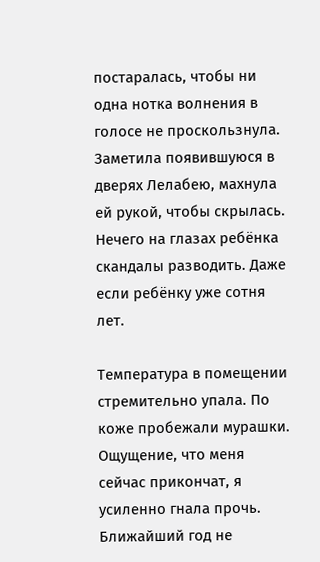постаралась, чтобы ни одна нотка волнения в голосе не проскользнула. Заметила появившуюся в дверях Лелабею, махнула ей рукой, чтобы скрылась. Нечего на глазах ребёнка скандалы разводить. Даже если ребёнку уже сотня лет.

Температура в помещении стремительно упала. По коже пробежали мурашки. Ощущение, что меня сейчас прикончат, я усиленно гнала прочь. Ближайший год не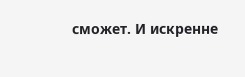сможет. И искренне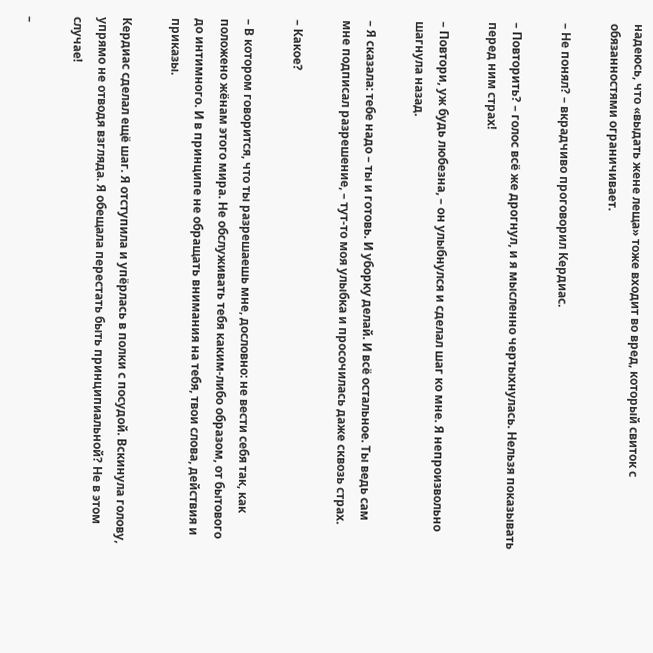надеюсь, что «выдать жене леща» тоже входит во вред, который свиток с обязанностями ограничивает.

– Не понял? – вкрадчиво проговорил Кердиас.

– Повторить? – голос всё же дрогнул, и я мысленно чертыхнулась. Нельзя показывать перед ним страх!

– Повтори, уж будь любезна, – он улыбнулся и сделал шаг ко мне. Я непроизвольно шагнула назад.

– Я сказала: тебе надо – ты и готовь. И уборку делай. И всё остальное. Ты ведь сам мне подписал разрешение, – тут-то моя улыбка и просочилась даже сквозь страх.

– Какое?

– В котором говорится, что ты разрешаешь мне, дословно: не вести себя так, как положено жёнам этого мира. Не обслуживать тебя каким-либо образом, от бытового до интимного. И в принципе не обращать внимания на тебя, твои слова, действия и приказы.

Кердиас сделал ещё шаг. Я отступила и упёрлась в полки с посудой. Вскинула голову, упрямо не отводя взгляда. Я обещала перестать быть принципиальной? Не в этом случае!

–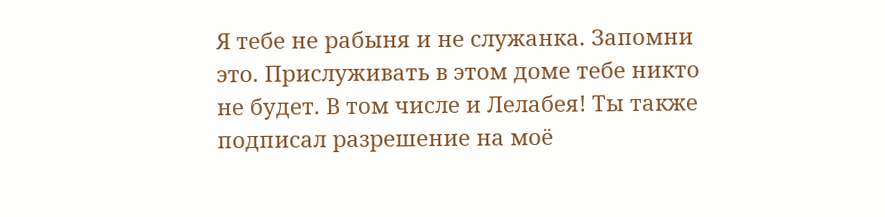Я тебе не рабыня и не служанка. Запомни это. Прислуживать в этом доме тебе никто не будет. В том числе и Лелабея! Ты также подписал разрешение на моё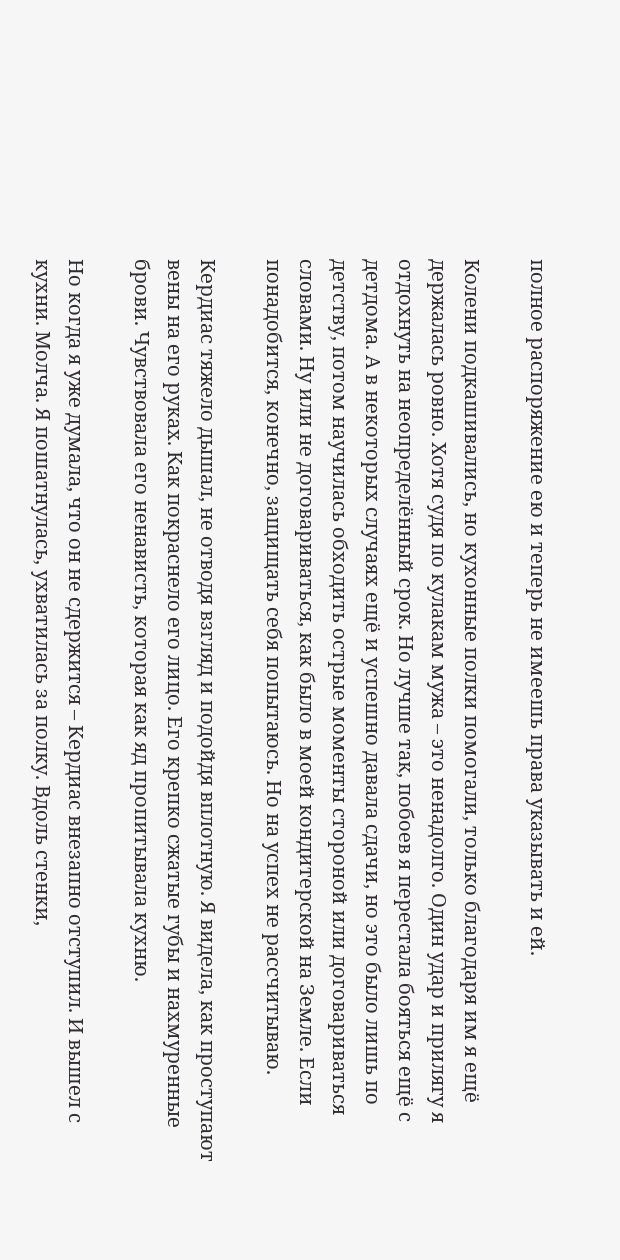полное распоряжение ею и теперь не имеешь права указывать и ей.

Колени подкашивались, но кухонные полки помогали, только благодаря им я ещё держалась ровно. Хотя судя по кулакам мужа – это ненадолго. Один удар и прилягу я отдохнуть на неопределённый срок. Но лучше так, побоев я перестала бояться ещё с детдома. А в некоторых случаях ещё и успешно давала сдачи, но это было лишь по детству, потом научилась обходить острые моменты стороной или договариваться словами. Ну или не договариваться, как было в моей кондитерской на Земле. Если понадобится, конечно, защищать себя попытаюсь. Но на успех не рассчитываю.

Кердиас тяжело дышал, не отводя взгляд и подойдя вплотную. Я видела, как проступают вены на его руках. Как покраснело его лицо. Его крепко сжатые губы и нахмуренные брови. Чувствовала его ненависть, которая как яд пропитывала кухню.

Но когда я уже думала, что он не сдержится – Кердиас внезапно отступил. И вышел с кухни. Молча. Я пошатнулась, ухватилась за полку. Вдоль стенки,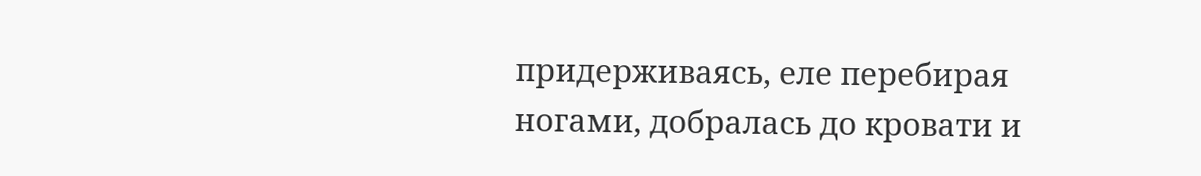придерживаясь, еле перебирая ногами, добралась до кровати и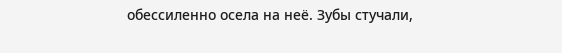обессиленно осела на неё. Зубы стучали,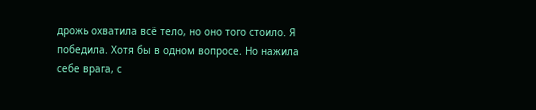дрожь охватила всё тело, но оно того стоило. Я победила. Хотя бы в одном вопросе. Но нажила себе врага, с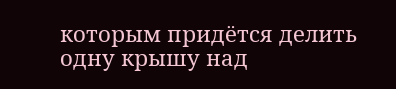которым придётся делить одну крышу над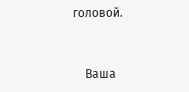головой.


    Ваша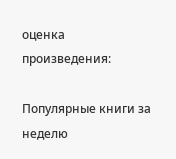оценка произведения:

Популярные книги за неделю